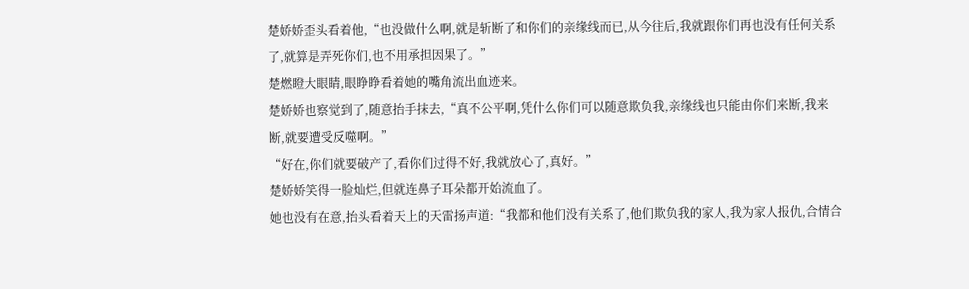楚娇娇歪头看着他,“也没做什么啊,就是斩断了和你们的亲缘线而已,从今往后,我就跟你们再也没有任何关系了,就算是弄死你们,也不用承担因果了。”
楚燃瞪大眼睛,眼睁睁看着她的嘴角流出血迹来。
楚娇娇也察觉到了,随意抬手抹去,“真不公平啊,凭什么你们可以随意欺负我,亲缘线也只能由你们来断,我来断,就要遭受反噬啊。”
“好在,你们就要破产了,看你们过得不好,我就放心了,真好。”
楚娇娇笑得一脸灿烂,但就连鼻子耳朵都开始流血了。
她也没有在意,抬头看着天上的天雷扬声道:“我都和他们没有关系了,他们欺负我的家人,我为家人报仇,合情合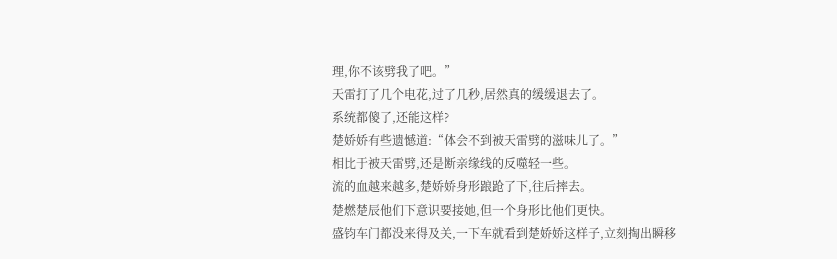理,你不该劈我了吧。”
天雷打了几个电花,过了几秒,居然真的缓缓退去了。
系统都傻了,还能这样?
楚娇娇有些遗憾道:“体会不到被天雷劈的滋味儿了。”
相比于被天雷劈,还是断亲缘线的反噬轻一些。
流的血越来越多,楚娇娇身形踉跄了下,往后摔去。
楚燃楚辰他们下意识要接她,但一个身形比他们更快。
盛钧车门都没来得及关,一下车就看到楚娇娇这样子,立刻掏出瞬移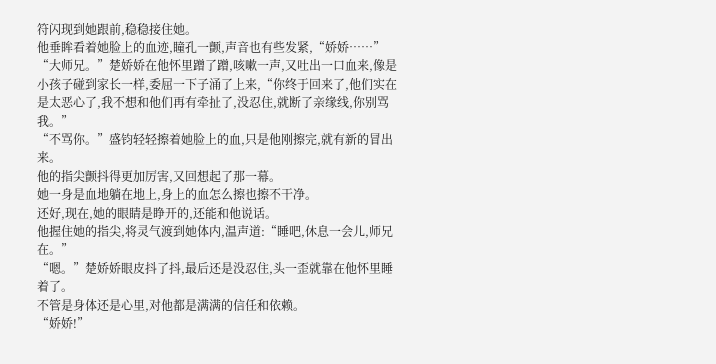符闪现到她跟前,稳稳接住她。
他垂眸看着她脸上的血迹,瞳孔一颤,声音也有些发紧,“娇娇……”
“大师兄。”楚娇娇在他怀里蹭了蹭,咳嗽一声,又吐出一口血来,像是小孩子碰到家长一样,委屈一下子涌了上来,“你终于回来了,他们实在是太恶心了,我不想和他们再有牵扯了,没忍住,就断了亲缘线,你别骂我。”
“不骂你。”盛钧轻轻擦着她脸上的血,只是他刚擦完,就有新的冒出来。
他的指尖颤抖得更加厉害,又回想起了那一幕。
她一身是血地躺在地上,身上的血怎么擦也擦不干净。
还好,现在,她的眼睛是睁开的,还能和他说话。
他握住她的指尖,将灵气渡到她体内,温声道:“睡吧,休息一会儿,师兄在。”
“嗯。”楚娇娇眼皮抖了抖,最后还是没忍住,头一歪就靠在他怀里睡着了。
不管是身体还是心里,对他都是满满的信任和依赖。
“娇娇!”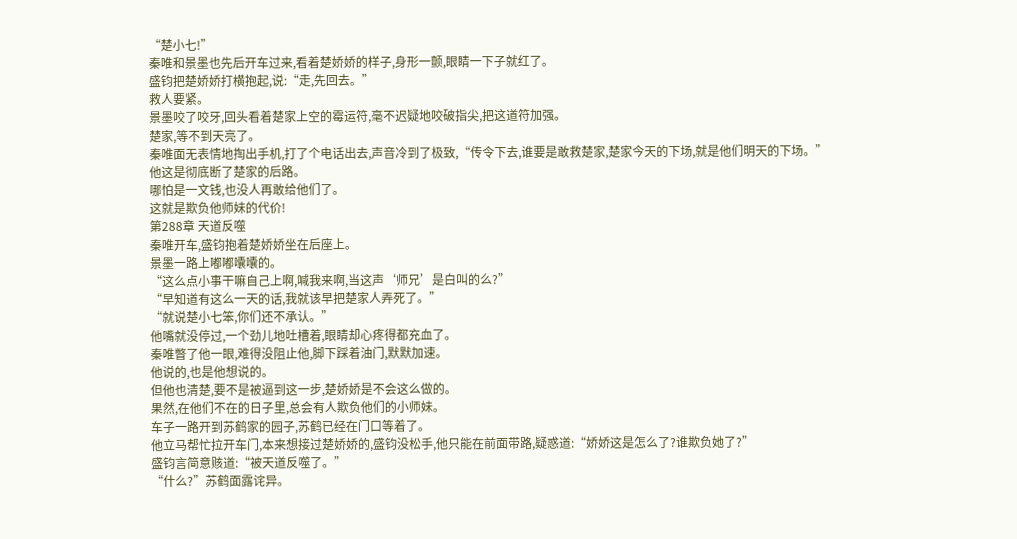“楚小七!”
秦唯和景墨也先后开车过来,看着楚娇娇的样子,身形一颤,眼睛一下子就红了。
盛钧把楚娇娇打横抱起,说:“走,先回去。”
救人要紧。
景墨咬了咬牙,回头看着楚家上空的霉运符,毫不迟疑地咬破指尖,把这道符加强。
楚家,等不到天亮了。
秦唯面无表情地掏出手机,打了个电话出去,声音冷到了极致,“传令下去,谁要是敢救楚家,楚家今天的下场,就是他们明天的下场。”
他这是彻底断了楚家的后路。
哪怕是一文钱,也没人再敢给他们了。
这就是欺负他师妹的代价!
第288章 天道反噬
秦唯开车,盛钧抱着楚娇娇坐在后座上。
景墨一路上嘟嘟囔囔的。
“这么点小事干嘛自己上啊,喊我来啊,当这声‘师兄’是白叫的么?”
“早知道有这么一天的话,我就该早把楚家人弄死了。”
“就说楚小七笨,你们还不承认。”
他嘴就没停过,一个劲儿地吐槽着,眼睛却心疼得都充血了。
秦唯瞥了他一眼,难得没阻止他,脚下踩着油门,默默加速。
他说的,也是他想说的。
但他也清楚,要不是被逼到这一步,楚娇娇是不会这么做的。
果然,在他们不在的日子里,总会有人欺负他们的小师妹。
车子一路开到苏鹤家的园子,苏鹤已经在门口等着了。
他立马帮忙拉开车门,本来想接过楚娇娇的,盛钧没松手,他只能在前面带路,疑惑道:“娇娇这是怎么了?谁欺负她了?”
盛钧言简意赅道:“被天道反噬了。”
“什么?”苏鹤面露诧异。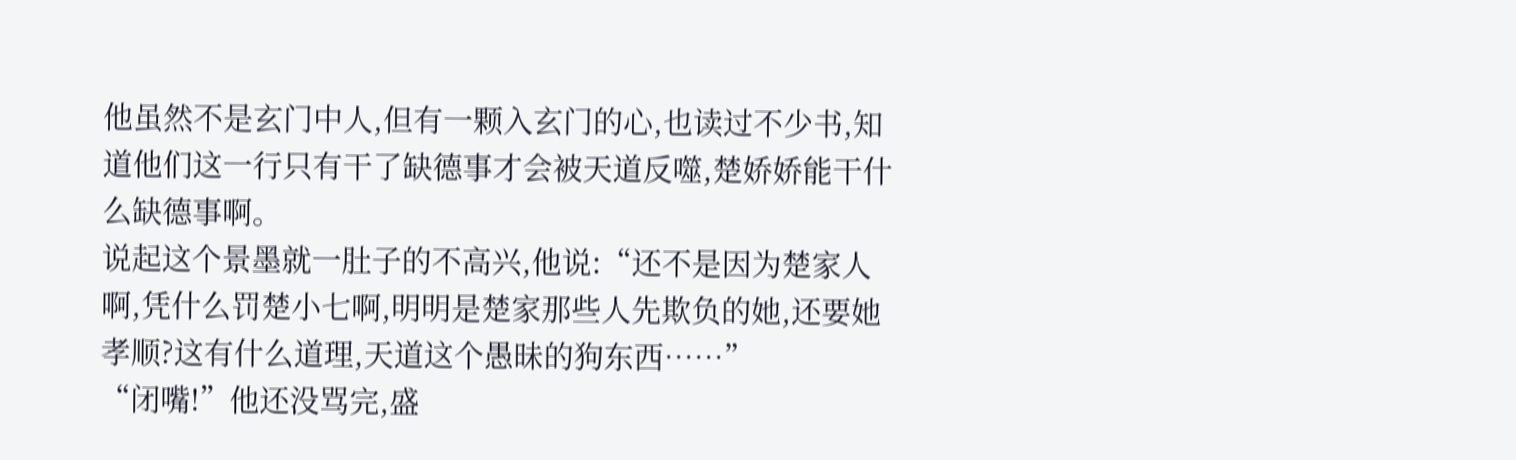他虽然不是玄门中人,但有一颗入玄门的心,也读过不少书,知道他们这一行只有干了缺德事才会被天道反噬,楚娇娇能干什么缺德事啊。
说起这个景墨就一肚子的不高兴,他说:“还不是因为楚家人啊,凭什么罚楚小七啊,明明是楚家那些人先欺负的她,还要她孝顺?这有什么道理,天道这个愚昧的狗东西……”
“闭嘴!”他还没骂完,盛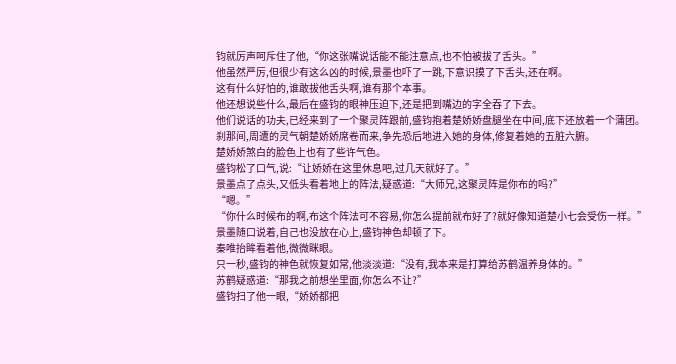钧就厉声呵斥住了他,“你这张嘴说话能不能注意点,也不怕被拔了舌头。”
他虽然严厉,但很少有这么凶的时候,景墨也吓了一跳,下意识摸了下舌头,还在啊。
这有什么好怕的,谁敢拔他舌头啊,谁有那个本事。
他还想说些什么,最后在盛钧的眼神压迫下,还是把到嘴边的字全吞了下去。
他们说话的功夫,已经来到了一个聚灵阵跟前,盛钧抱着楚娇娇盘腿坐在中间,底下还放着一个蒲团。
刹那间,周遭的灵气朝楚娇娇席卷而来,争先恐后地进入她的身体,修复着她的五脏六腑。
楚娇娇煞白的脸色上也有了些许气色。
盛钧松了口气,说:“让娇娇在这里休息吧,过几天就好了。”
景墨点了点头,又低头看着地上的阵法,疑惑道:“大师兄,这聚灵阵是你布的吗?”
“嗯。”
“你什么时候布的啊,布这个阵法可不容易,你怎么提前就布好了?就好像知道楚小七会受伤一样。”
景墨随口说着,自己也没放在心上,盛钧神色却顿了下。
秦唯抬眸看着他,微微眯眼。
只一秒,盛钧的神色就恢复如常,他淡淡道:“没有,我本来是打算给苏鹤温养身体的。”
苏鹤疑惑道:“那我之前想坐里面,你怎么不让?”
盛钧扫了他一眼,“娇娇都把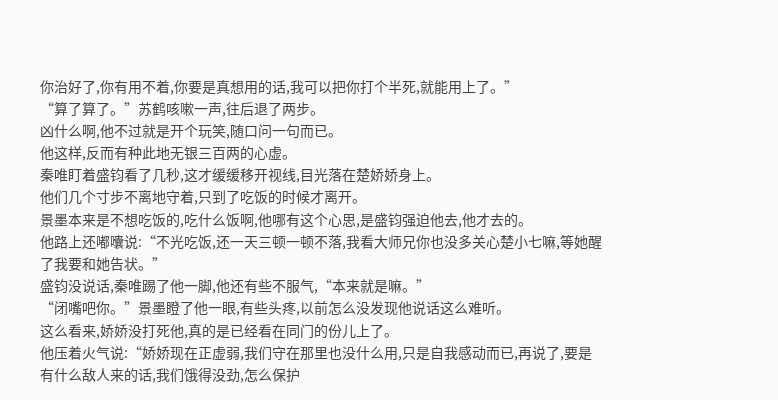你治好了,你有用不着,你要是真想用的话,我可以把你打个半死,就能用上了。”
“算了算了。”苏鹤咳嗽一声,往后退了两步。
凶什么啊,他不过就是开个玩笑,随口问一句而已。
他这样,反而有种此地无银三百两的心虚。
秦唯盯着盛钧看了几秒,这才缓缓移开视线,目光落在楚娇娇身上。
他们几个寸步不离地守着,只到了吃饭的时候才离开。
景墨本来是不想吃饭的,吃什么饭啊,他哪有这个心思,是盛钧强迫他去,他才去的。
他路上还嘟囔说:“不光吃饭,还一天三顿一顿不落,我看大师兄你也没多关心楚小七嘛,等她醒了我要和她告状。”
盛钧没说话,秦唯踢了他一脚,他还有些不服气,“本来就是嘛。”
“闭嘴吧你。”景墨瞪了他一眼,有些头疼,以前怎么没发现他说话这么难听。
这么看来,娇娇没打死他,真的是已经看在同门的份儿上了。
他压着火气说:“娇娇现在正虚弱,我们守在那里也没什么用,只是自我感动而已,再说了,要是有什么敌人来的话,我们饿得没劲,怎么保护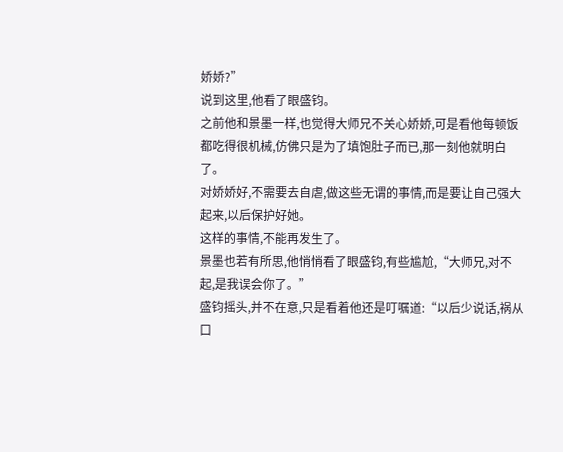娇娇?”
说到这里,他看了眼盛钧。
之前他和景墨一样,也觉得大师兄不关心娇娇,可是看他每顿饭都吃得很机械,仿佛只是为了填饱肚子而已,那一刻他就明白了。
对娇娇好,不需要去自虐,做这些无谓的事情,而是要让自己强大起来,以后保护好她。
这样的事情,不能再发生了。
景墨也若有所思,他悄悄看了眼盛钧,有些尴尬,“大师兄,对不起,是我误会你了。”
盛钧摇头,并不在意,只是看着他还是叮嘱道:“以后少说话,祸从口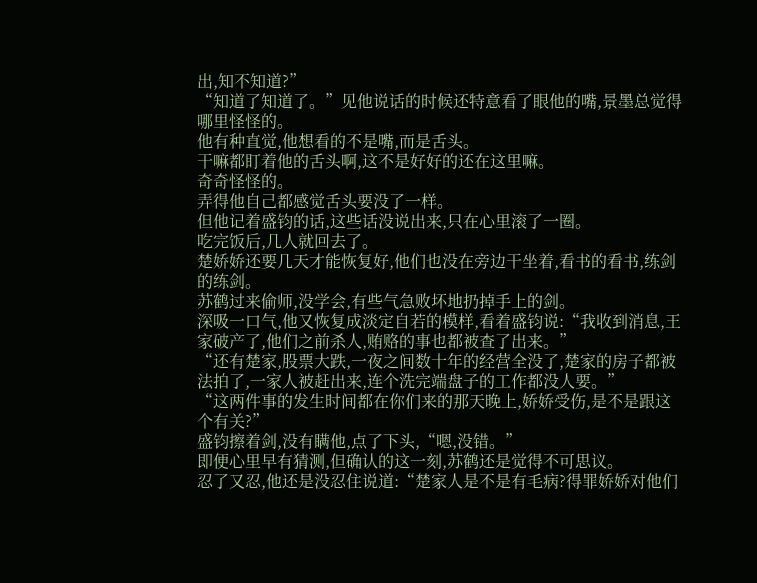出,知不知道?”
“知道了知道了。”见他说话的时候还特意看了眼他的嘴,景墨总觉得哪里怪怪的。
他有种直觉,他想看的不是嘴,而是舌头。
干嘛都盯着他的舌头啊,这不是好好的还在这里嘛。
奇奇怪怪的。
弄得他自己都感觉舌头要没了一样。
但他记着盛钧的话,这些话没说出来,只在心里滚了一圈。
吃完饭后,几人就回去了。
楚娇娇还要几天才能恢复好,他们也没在旁边干坐着,看书的看书,练剑的练剑。
苏鹤过来偷师,没学会,有些气急败坏地扔掉手上的剑。
深吸一口气,他又恢复成淡定自若的模样,看着盛钧说:“我收到消息,王家破产了,他们之前杀人,贿赂的事也都被查了出来。”
“还有楚家,股票大跌,一夜之间数十年的经营全没了,楚家的房子都被法拍了,一家人被赶出来,连个洗完端盘子的工作都没人要。”
“这两件事的发生时间都在你们来的那天晚上,娇娇受伤,是不是跟这个有关?”
盛钧擦着剑,没有瞒他,点了下头,“嗯,没错。”
即便心里早有猜测,但确认的这一刻,苏鹤还是觉得不可思议。
忍了又忍,他还是没忍住说道:“楚家人是不是有毛病?得罪娇娇对他们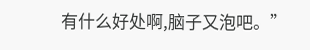有什么好处啊,脑子又泡吧。”